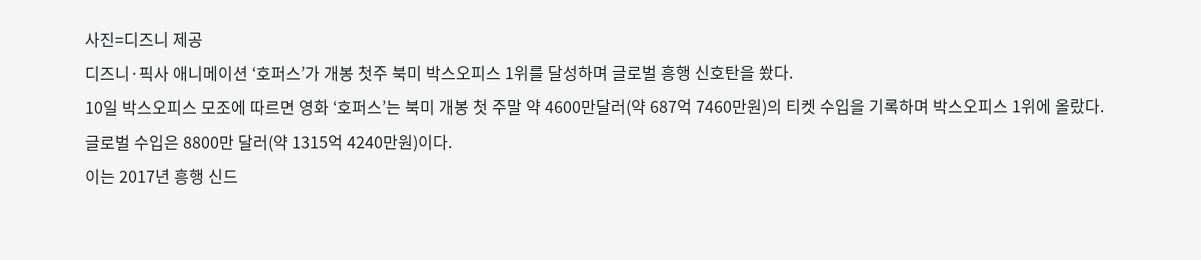사진=디즈니 제공
디즈니·픽사 애니메이션 ‘호퍼스’가 개봉 첫주 북미 박스오피스 1위를 달성하며 글로벌 흥행 신호탄을 쐈다.
10일 박스오피스 모조에 따르면 영화 ‘호퍼스’는 북미 개봉 첫 주말 약 4600만달러(약 687억 7460만원)의 티켓 수입을 기록하며 박스오피스 1위에 올랐다. 글로벌 수입은 8800만 달러(약 1315억 4240만원)이다.
이는 2017년 흥행 신드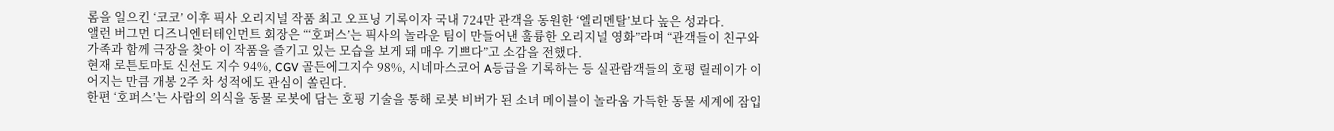롬을 일으킨 ‘코코’ 이후 픽사 오리지널 작품 최고 오프닝 기록이자 국내 724만 관객을 동원한 ‘엘리멘탈’보다 높은 성과다.
앨런 버그먼 디즈니엔터테인먼트 회장은 “‘호퍼스’는 픽사의 놀라운 팀이 만들어낸 훌륭한 오리지널 영화”라며 “관객들이 친구와 가족과 함께 극장을 찾아 이 작품을 즐기고 있는 모습을 보게 돼 매우 기쁘다”고 소감을 전했다.
현재 로튼토마토 신선도 지수 94%, CGV 골든에그지수 98%, 시네마스코어 A등급을 기록하는 등 실관람객들의 호평 릴레이가 이어지는 만큼 개봉 2주 차 성적에도 관심이 쏠린다.
한편 ‘호퍼스’는 사람의 의식을 동물 로봇에 담는 호핑 기술을 통해 로봇 비버가 된 소녀 메이블이 놀라움 가득한 동물 세계에 잠입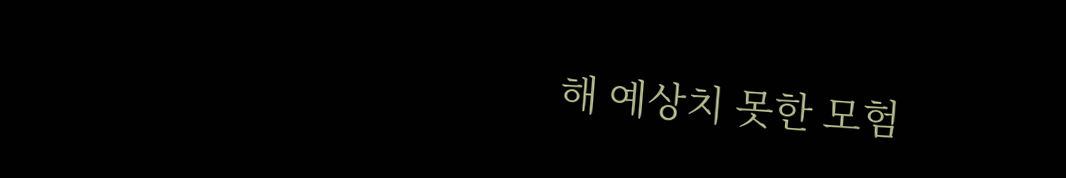해 예상치 못한 모험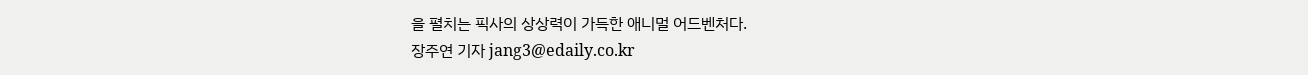을 펼치는 픽사의 상상력이 가득한 애니멀 어드벤처다.
장주연 기자 jang3@edaily.co.kr